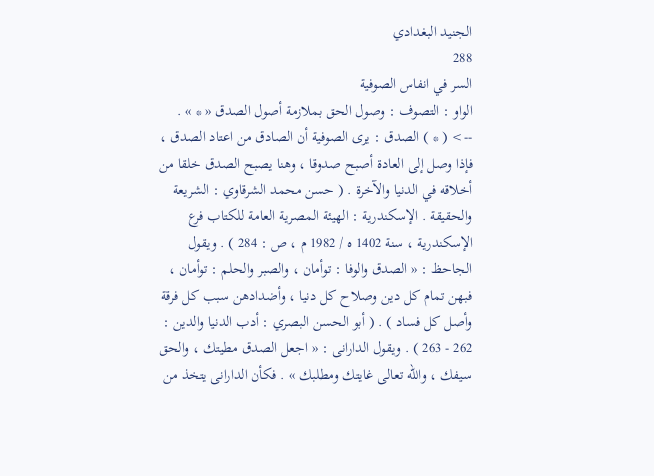الجنيد البغدادي
288
السر في انفاس الصوفية
الواو : التصوف : وصول الحق بملازمة أصول الصدق « * » .
--> ( * ) الصدق : يرى الصوفية أن الصادق من اعتاد الصدق ، فإذا وصل إلى العادة أصبح صدوقا ، وهنا يصبح الصدق خلقا من أخلاقه في الدنيا والآخرة . ( حسن محمد الشرقاوي : الشريعة والحقيقة . الإسكندرية : الهيئة المصرية العامة للكتاب فرع الإسكندرية ، سنة 1402 ه / 1982 م ، ص : 284 ) . ويقول الجاحظ : « الصدق والوفا : توأمان ، والصبر والحلم : توأمان ، فبهن تمام كل دين وصلاح كل دنيا ، وأضدادهن سبب كل فرقة وأصل كل فساد ) . ( أبو الحسن البصري : أدب الدنيا والدين : 262 - 263 ) . ويقول الدارانى : « اجعل الصدق مطيتك ، والحق سيفك ، والله تعالى غايتك ومطلبك » . فكأن الدارانى يتخذ من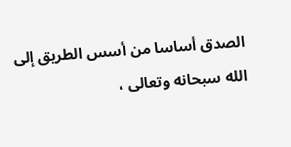الصدق أساسا من أسس الطريق إلى الله سبحانه وتعالى ،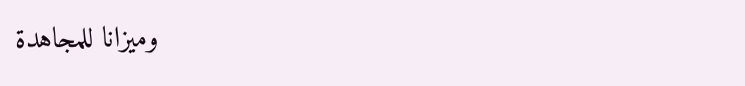وميزانا للمجاهدة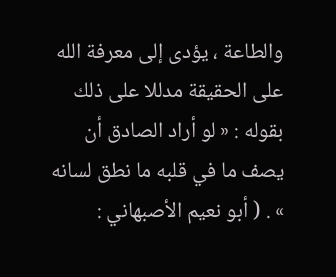والطاعة ، يؤدى إلى معرفة الله على الحقيقة مدللا على ذلك بقوله : « لو أراد الصادق أن يصف ما في قلبه ما نطق لسانه » . ( أبو نعيم الأصبهاني :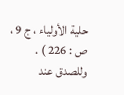حلية الأولياء ، ج 9 ، ص : 226 ) . وللصدق عند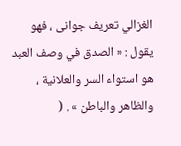الغزالي تعريف جوانى ، فهو يقول : « الصدق في وصف العبد هو استواء السر والعلانية ، والظاهر والباطن » . (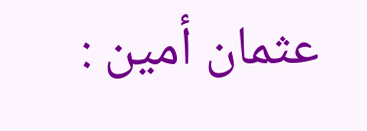عثمان أمين :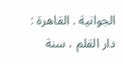الجوانية . القاهرة : دار القلم ، سنة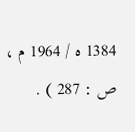1384 ه / 1964 م ، ص : 287 ) .